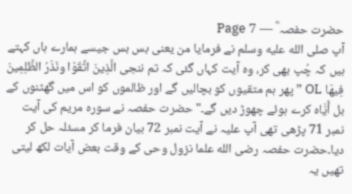حضرت حفصہ ؓ — Page 7
آپ صلى الله عليه وسلم نے فرمایا من یعنی بس بس جیسے ہمارے ہاں کہتے ہیں کہ چُپ بھی کر، وہ آیت کہاں گئی کہ تم ننجى الَّذِينَ اتَّقَوْا ونَذَرُ الظَّلِمِينَ فِيهَا OL ” پھر ہم متقیوں کو بچالیں گے اور ظالموں کو اس میں گھٹنوں کے بل أَيَّاه کرے ہوئے چھوڑ دیں گے۔" حضرت حفصہ نے سورہ مریم کی آیت نمبر 71 پڑھی تھی آپ علیہ نے آیت نمبر 72 بیان فرما کر مسئلہ حل کر دیا۔حضرت حفصہ رضی الله علما نزول وحی کے وقت بعض آیات لکھ لیتی تھیں یہ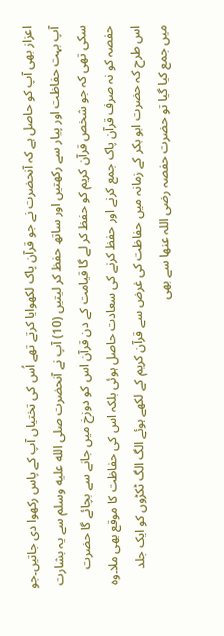اعزاز بھی آپ کو حاصل ہے کہ آنحضرت نے جو قرآن پاک لکھوایا کرتے تھے اُس کی تختیاں آپ کے پاس رکھوا دی جاتیں۔جو آپ بہت حفاظت اور پیار سے رکھتیں اور ساتھ حفظ کر لیتیں (10) آپ نے آنحضرت صلى الله عليه وسلم سے یہ بشارت سکی تھی کہ جو شخص قرآن کریم کو حفظ کر لے گا قیامت کے دن قرآن اس کو دوزخ میں جانے سے بچائے گا حضرت حفصہ کو نہ صرف قرآن پاک جمع کرنے اور حفظ کرنے کی سعادت حاصل ہوئی بلکہ اس کی حفاظت کا موقع بھی ملا۔وہ اس طرح کہ حضرت ابو بکر کے زمانہ میں حفاظت کی غرض سے قرآن کریم کے لکھے ہوئے الگ الگ ٹکڑوں کو ایک جلد میں جمع کیا گیا تو حضرت حفصہ رضی اللہ عنھا سے بھی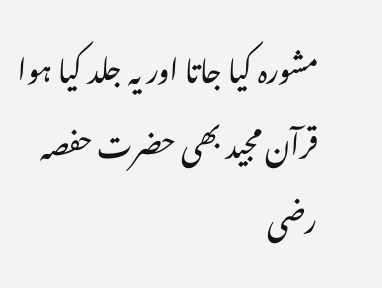مشورہ کیا جاتا اور یہ جلد کیا ہوا قرآن مجید بھی حضرت حفصہ رضی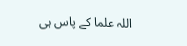اللہ علما کے پاس ہی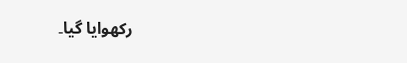رکھوایا گیا۔